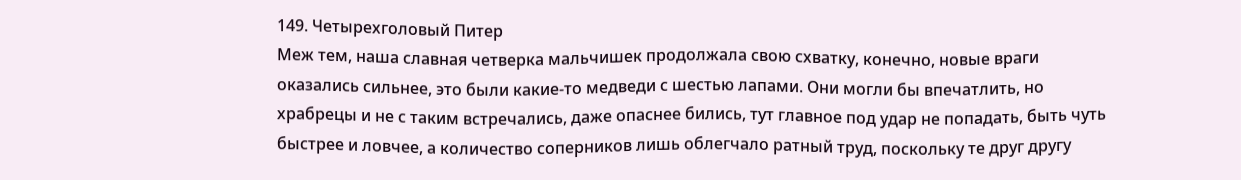149. Четырехголовый Питер
Меж тем, наша славная четверка мальчишек продолжала свою схватку, конечно, новые враги оказались сильнее, это были какие-то медведи с шестью лапами. Они могли бы впечатлить, но храбрецы и не с таким встречались, даже опаснее бились, тут главное под удар не попадать, быть чуть быстрее и ловчее, а количество соперников лишь облегчало ратный труд, поскольку те друг другу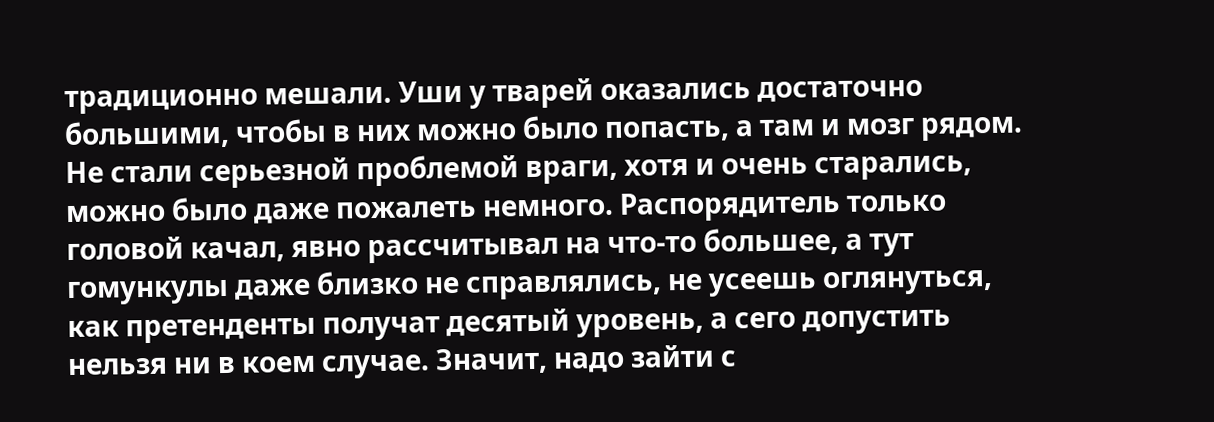традиционно мешали. Уши у тварей оказались достаточно большими, чтобы в них можно было попасть, а там и мозг рядом. Не стали серьезной проблемой враги, хотя и очень старались, можно было даже пожалеть немного. Распорядитель только головой качал, явно рассчитывал на что-то большее, а тут гомункулы даже близко не справлялись, не усеешь оглянуться, как претенденты получат десятый уровень, а сего допустить нельзя ни в коем случае. Значит, надо зайти с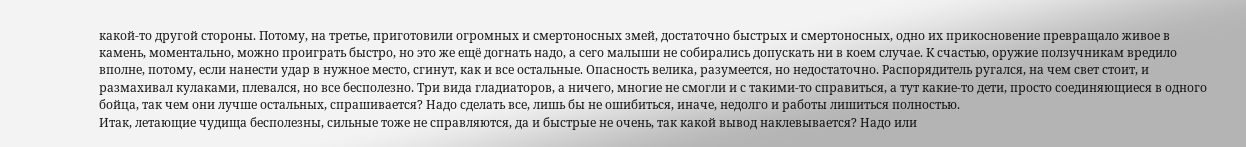какой-то другой стороны. Потому, на третье, приготовили огромных и смертоносных змей, достаточно быстрых и смертоносных, одно их прикосновение превращало живое в камень, моментально, можно проиграть быстро, но это же ещё догнать надо, а сего малыши не собирались допускать ни в коем случае. К счастью, оружие ползучникам вредило вполне, потому, если нанести удар в нужное место, сгинут, как и все остальные. Опасность велика, разумеется, но недостаточно. Распорядитель ругался, на чем свет стоит, и размахивал кулаками, плевался, но все бесполезно. Три вида гладиаторов, а ничего, многие не смогли и с такими-то справиться, а тут какие-то дети, просто соединяющиеся в одного бойца, так чем они лучше остальных, спрашивается? Надо сделать все, лишь бы не ошибиться, иначе, недолго и работы лишиться полностью.
Итак, летающие чудища бесполезны, сильные тоже не справляются, да и быстрые не очень, так какой вывод наклевывается? Надо или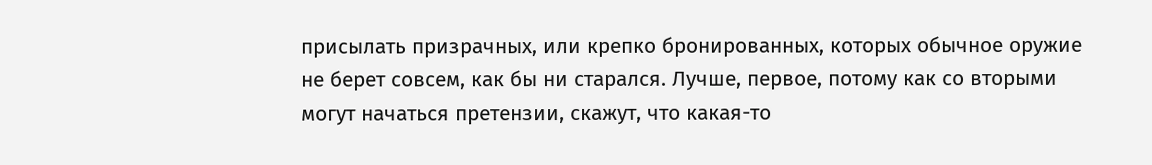присылать призрачных, или крепко бронированных, которых обычное оружие не берет совсем, как бы ни старался. Лучше, первое, потому как со вторыми могут начаться претензии, скажут, что какая-то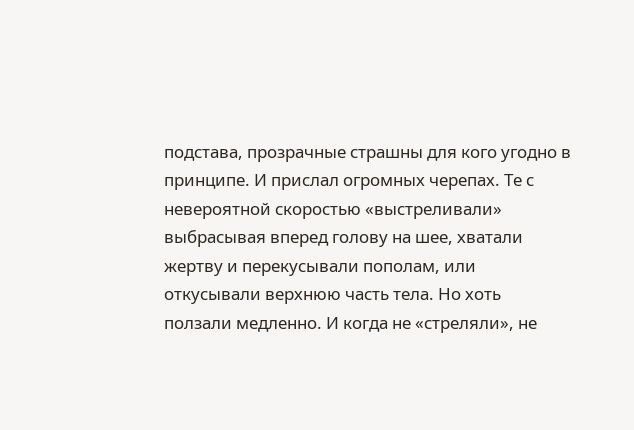подстава, прозрачные страшны для кого угодно в принципе. И прислал огромных черепах. Те с невероятной скоростью «выстреливали» выбрасывая вперед голову на шее, хватали жертву и перекусывали пополам, или откусывали верхнюю часть тела. Но хоть ползали медленно. И когда не «стреляли», не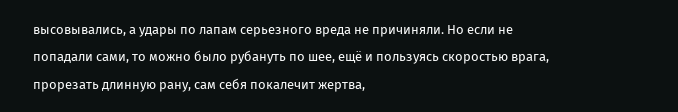высовывались, а удары по лапам серьезного вреда не причиняли. Но если не попадали сами, то можно было рубануть по шее, ещё и пользуясь скоростью врага, прорезать длинную рану, сам себя покалечит жертва,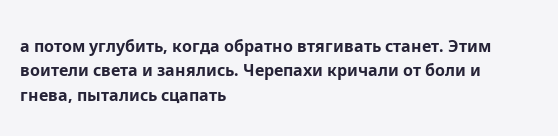а потом углубить, когда обратно втягивать станет. Этим воители света и занялись. Черепахи кричали от боли и гнева, пытались сцапать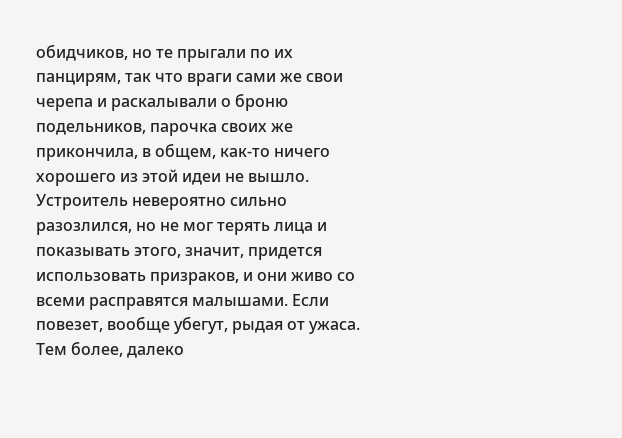обидчиков, но те прыгали по их панцирям, так что враги сами же свои черепа и раскалывали о броню подельников, парочка своих же прикончила, в общем, как-то ничего хорошего из этой идеи не вышло. Устроитель невероятно сильно разозлился, но не мог терять лица и показывать этого, значит, придется использовать призраков, и они живо со всеми расправятся малышами. Если повезет, вообще убегут, рыдая от ужаса. Тем более, далеко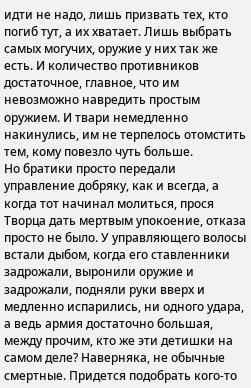идти не надо, лишь призвать тех, кто погиб тут, а их хватает. Лишь выбрать самых могучих, оружие у них так же есть. И количество противников достаточное, главное, что им невозможно навредить простым оружием. И твари немедленно накинулись, им не терпелось отомстить тем, кому повезло чуть больше.
Но братики просто передали управление добряку, как и всегда, а когда тот начинал молиться, прося Творца дать мертвым упокоение, отказа просто не было. У управляющего волосы встали дыбом, когда его ставленники задрожали, выронили оружие и задрожали, подняли руки вверх и медленно испарились, ни одного удара, а ведь армия достаточно большая, между прочим, кто же эти детишки на самом деле? Наверняка, не обычные смертные. Придется подобрать кого-то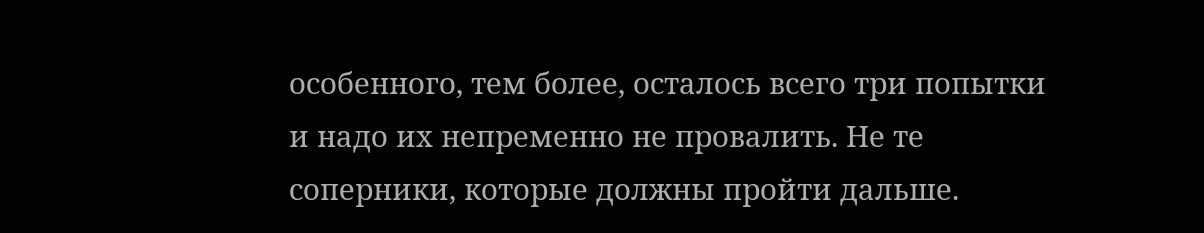особенного, тем более, осталось всего три попытки и надо их непременно не провалить. Не те соперники, которые должны пройти дальше.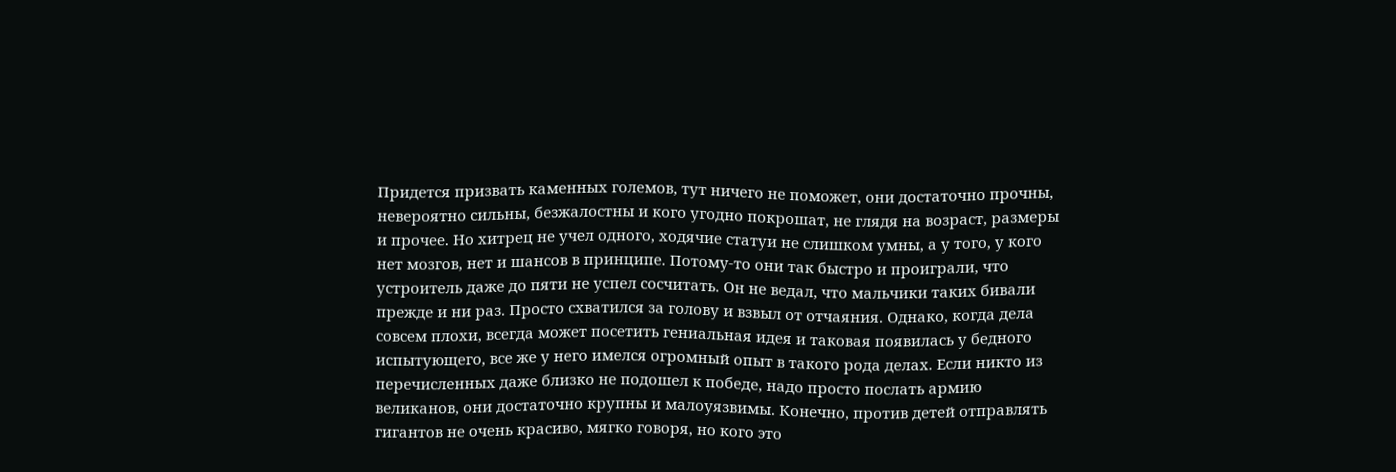Придется призвать каменных големов, тут ничего не поможет, они достаточно прочны, невероятно сильны, безжалостны и кого угодно покрошат, не глядя на возраст, размеры и прочее. Но хитрец не учел одного, ходячие статуи не слишком умны, а у того, у кого нет мозгов, нет и шансов в принципе. Потому-то они так быстро и проиграли, что устроитель даже до пяти не успел сосчитать. Он не ведал, что мальчики таких бивали прежде и ни раз. Просто схватился за голову и взвыл от отчаяния. Однако, когда дела совсем плохи, всегда может посетить гениальная идея и таковая появилась у бедного испытующего, все же у него имелся огромный опыт в такого рода делах. Если никто из перечисленных даже близко не подошел к победе, надо просто послать армию великанов, они достаточно крупны и малоуязвимы. Конечно, против детей отправлять гигантов не очень красиво, мягко говоря, но кого это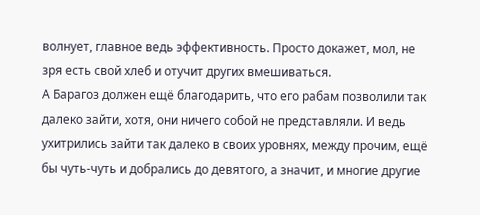волнует, главное ведь эффективность. Просто докажет, мол, не зря есть свой хлеб и отучит других вмешиваться.
А Барагоз должен ещё благодарить, что его рабам позволили так далеко зайти, хотя, они ничего собой не представляли. И ведь ухитрились зайти так далеко в своих уровнях, между прочим, ещё бы чуть-чуть и добрались до девятого, а значит, и многие другие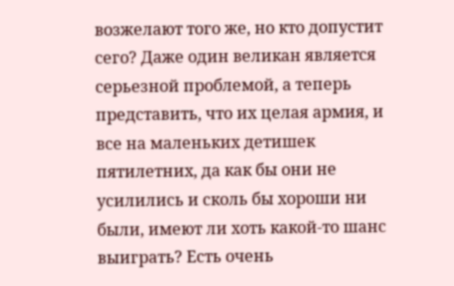возжелают того же, но кто допустит сего? Даже один великан является серьезной проблемой, а теперь представить, что их целая армия, и все на маленьких детишек пятилетних, да как бы они не усилились и сколь бы хороши ни были, имеют ли хоть какой-то шанс выиграть? Есть очень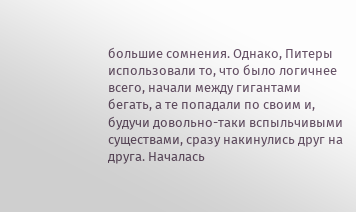большие сомнения. Однако, Питеры использовали то, что было логичнее всего, начали между гигантами бегать, а те попадали по своим и, будучи довольно-таки вспыльчивыми существами, сразу накинулись друг на друга. Началась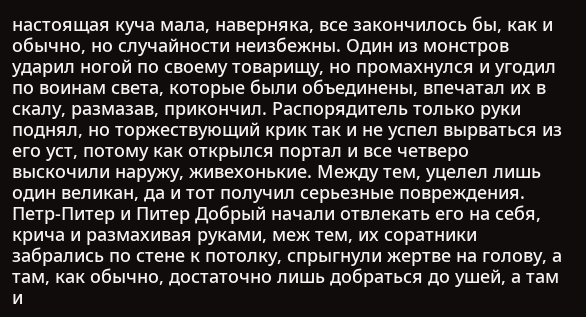настоящая куча мала, наверняка, все закончилось бы, как и обычно, но случайности неизбежны. Один из монстров ударил ногой по своему товарищу, но промахнулся и угодил по воинам света, которые были объединены, впечатал их в скалу, размазав, прикончил. Распорядитель только руки поднял, но торжествующий крик так и не успел вырваться из его уст, потому как открылся портал и все четверо выскочили наружу, живехонькие. Между тем, уцелел лишь один великан, да и тот получил серьезные повреждения. Петр-Питер и Питер Добрый начали отвлекать его на себя, крича и размахивая руками, меж тем, их соратники забрались по стене к потолку, спрыгнули жертве на голову, а там, как обычно, достаточно лишь добраться до ушей, а там и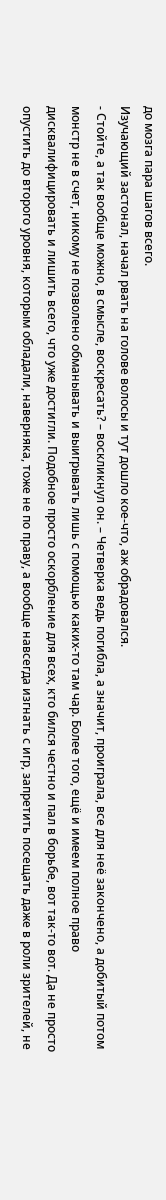до мозга пара шагов всего.
Изучающий застонал, начал рвать на голове волосы и тут дошло кое-что, аж обрадовался.
- Стойте, а так вообще можно, в смысле, воскресать? – воскликнул он. – Четверка ведь погибла, а значит, проиграла, все для неё закончено, а добитый потом монстр не в счет, никому не позволено обманывать и выигрывать лишь с помощью каких-то там чар. Более того, ещё и имеем полное право дисквалифицировать и лишить всего, что уже достигли. Подобное просто оскорбление для всех, кто бился честно и пал в борьбе, вот так-то вот. Да не просто опустить до второго уровня, которым обладали, наверняка, тоже не по праву, а вообще навсегда изгнать с игр, запретить посещать даже в роли зрителей, не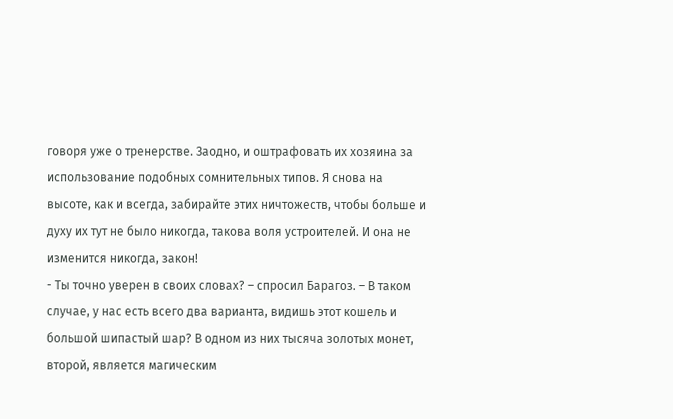говоря уже о тренерстве. Заодно, и оштрафовать их хозяина за использование подобных сомнительных типов. Я снова на высоте, как и всегда, забирайте этих ничтожеств, чтобы больше и духу их тут не было никогда, такова воля устроителей. И она не изменится никогда, закон!
- Ты точно уверен в своих словах? – спросил Барагоз. – В таком случае, у нас есть всего два варианта, видишь этот кошель и большой шипастый шар? В одном из них тысяча золотых монет, второй, является магическим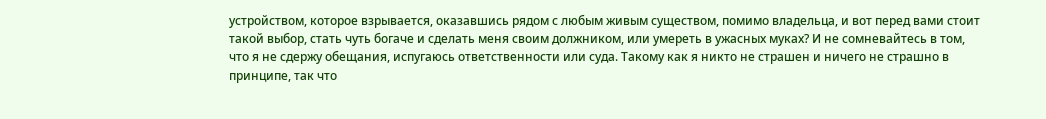устройством, которое взрывается, оказавшись рядом с любым живым существом, помимо владельца, и вот перед вами стоит такой выбор, стать чуть богаче и сделать меня своим должником, или умереть в ужасных муках? И не сомневайтесь в том, что я не сдержу обещания, испугаюсь ответственности или суда. Такому как я никто не страшен и ничего не страшно в принципе, так что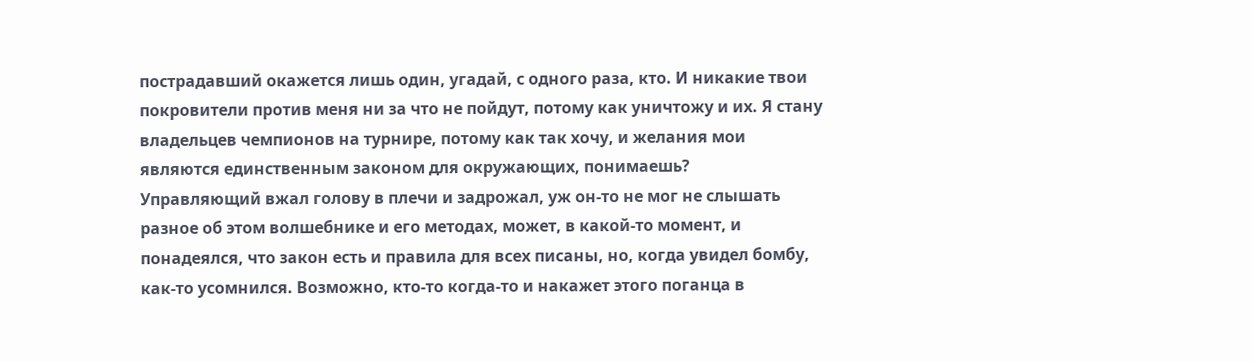пострадавший окажется лишь один, угадай, с одного раза, кто. И никакие твои покровители против меня ни за что не пойдут, потому как уничтожу и их. Я стану владельцев чемпионов на турнире, потому как так хочу, и желания мои являются единственным законом для окружающих, понимаешь?
Управляющий вжал голову в плечи и задрожал, уж он-то не мог не слышать разное об этом волшебнике и его методах, может, в какой-то момент, и понадеялся, что закон есть и правила для всех писаны, но, когда увидел бомбу, как-то усомнился. Возможно, кто-то когда-то и накажет этого поганца в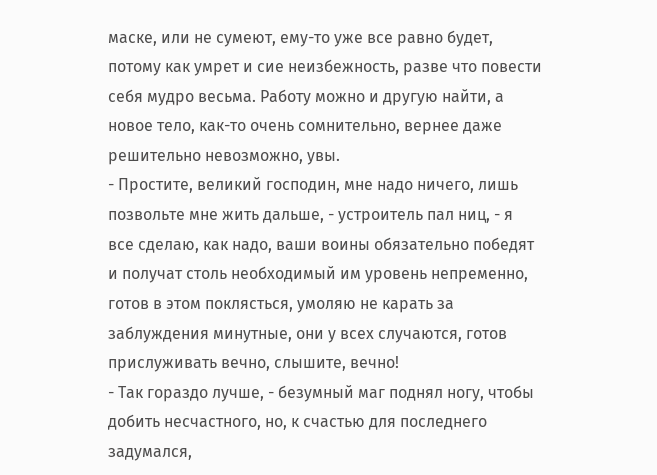маске, или не сумеют, ему-то уже все равно будет, потому как умрет и сие неизбежность, разве что повести себя мудро весьма. Работу можно и другую найти, а новое тело, как-то очень сомнительно, вернее даже решительно невозможно, увы.
- Простите, великий господин, мне надо ничего, лишь позвольте мне жить дальше, - устроитель пал ниц, - я все сделаю, как надо, ваши воины обязательно победят и получат столь необходимый им уровень непременно, готов в этом поклясться, умоляю не карать за заблуждения минутные, они у всех случаются, готов прислуживать вечно, слышите, вечно!
- Так гораздо лучше, - безумный маг поднял ногу, чтобы добить несчастного, но, к счастью для последнего задумался,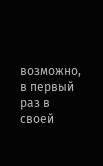возможно, в первый раз в своей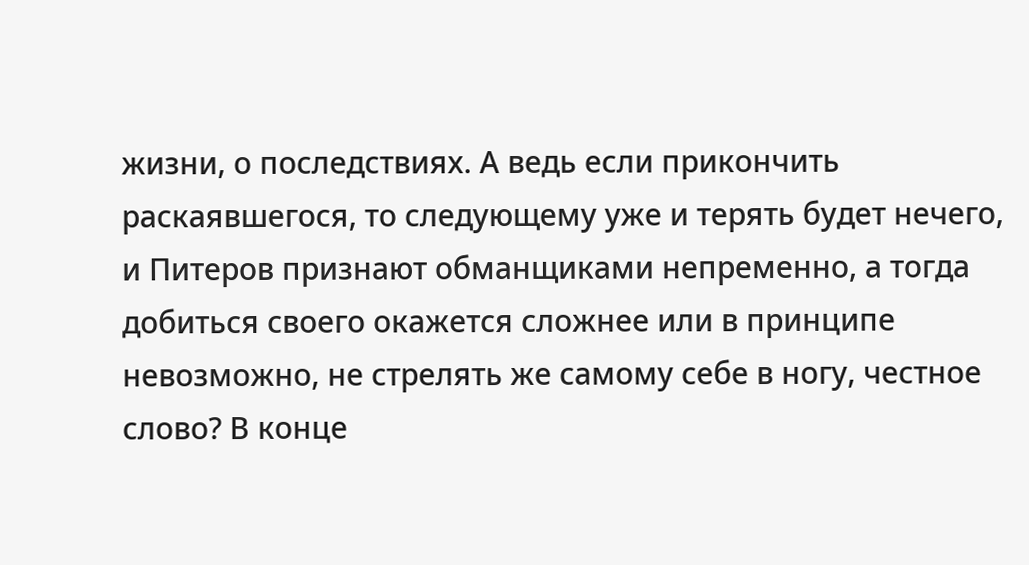жизни, о последствиях. А ведь если прикончить раскаявшегося, то следующему уже и терять будет нечего, и Питеров признают обманщиками непременно, а тогда добиться своего окажется сложнее или в принципе невозможно, не стрелять же самому себе в ногу, честное слово? В конце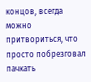концов, всегда можно притвориться, что просто побрезговал пачкать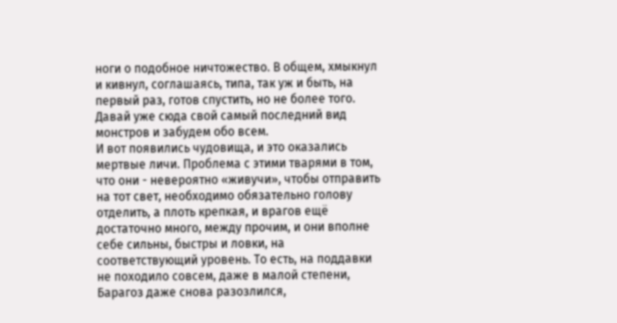ноги о подобное ничтожество. В общем, хмыкнул и кивнул, соглашаясь, типа, так уж и быть, на первый раз, готов спустить, но не более того. Давай уже сюда свой самый последний вид монстров и забудем обо всем.
И вот появились чудовища, и это оказались мертвые личи. Проблема с этими тварями в том, что они - невероятно «живучи», чтобы отправить на тот свет, необходимо обязательно голову отделить, а плоть крепкая, и врагов ещё достаточно много, между прочим, и они вполне себе сильны, быстры и ловки, на соответствующий уровень. То есть, на поддавки не походило совсем, даже в малой степени, Барагоз даже снова разозлился,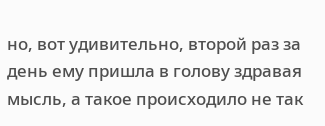но, вот удивительно, второй раз за день ему пришла в голову здравая мысль, а такое происходило не так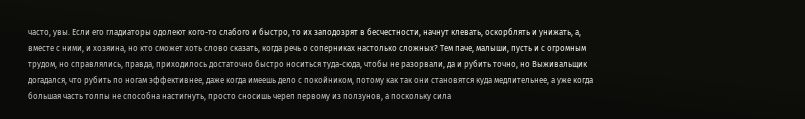часто, увы. Если его гладиаторы одолеют кого-то слабого и быстро, то их заподозрят в бесчестности, начнут клевать, оскорблять и унижать, а, вместе с ними, и хозяина, но кто сможет хоть слово сказать, когда речь о соперниках настолько сложных? Тем паче, малыши, пусть и с огромным трудом, но справлялись, правда, приходилось достаточно быстро носиться туда-сюда, чтобы не разорвали, да и рубить точно, но Выживальщик догадался, что рубить по ногам эффективнее, даже когда имеешь дело с покойником, потому как так они становятся куда медлительнее, а уже когда большая часть толпы не способна настигнуть, просто сносишь череп первому из ползунов, а поскольку сила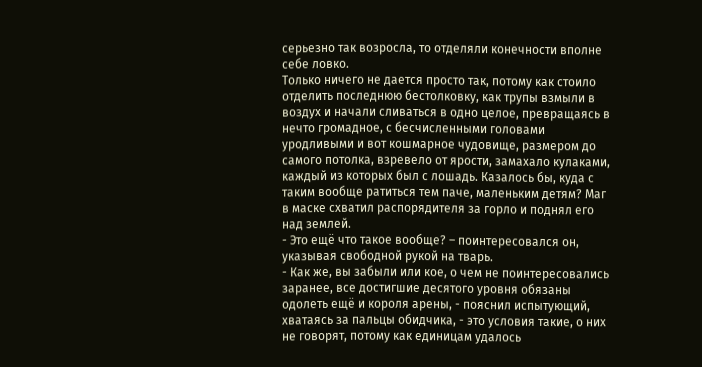серьезно так возросла, то отделяли конечности вполне себе ловко.
Только ничего не дается просто так, потому как стоило отделить последнюю бестолковку, как трупы взмыли в воздух и начали сливаться в одно целое, превращаясь в нечто громадное, с бесчисленными головами уродливыми и вот кошмарное чудовище, размером до самого потолка, взревело от ярости, замахало кулаками, каждый из которых был с лошадь. Казалось бы, куда с таким вообще ратиться тем паче, маленьким детям? Маг в маске схватил распорядителя за горло и поднял его над землей.
- Это ещё что такое вообще? – поинтересовался он, указывая свободной рукой на тварь.
- Как же, вы забыли или кое, о чем не поинтересовались заранее, все достигшие десятого уровня обязаны одолеть ещё и короля арены, - пояснил испытующий, хватаясь за пальцы обидчика, - это условия такие, о них не говорят, потому как единицам удалось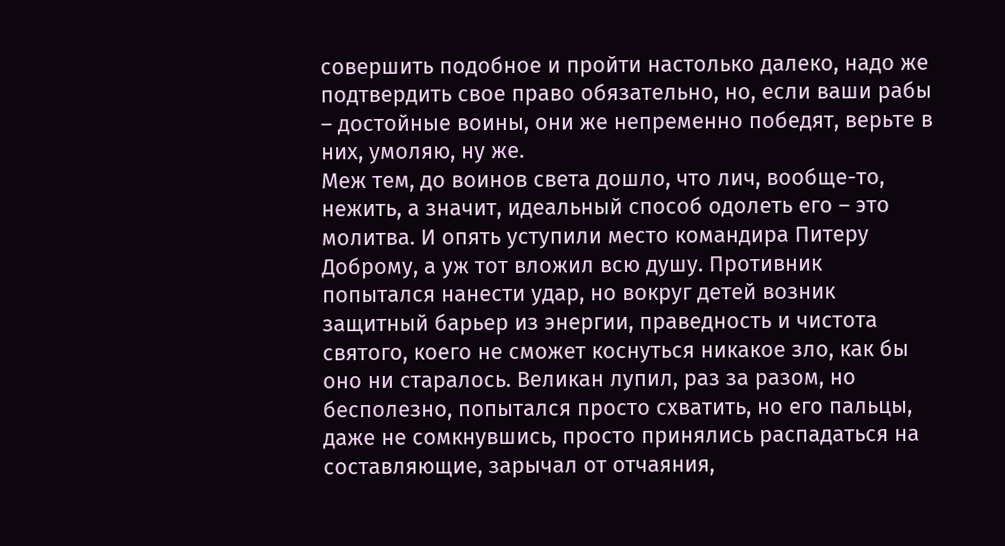совершить подобное и пройти настолько далеко, надо же подтвердить свое право обязательно, но, если ваши рабы – достойные воины, они же непременно победят, верьте в них, умоляю, ну же.
Меж тем, до воинов света дошло, что лич, вообще-то, нежить, а значит, идеальный способ одолеть его – это молитва. И опять уступили место командира Питеру Доброму, а уж тот вложил всю душу. Противник попытался нанести удар, но вокруг детей возник защитный барьер из энергии, праведность и чистота святого, коего не сможет коснуться никакое зло, как бы оно ни старалось. Великан лупил, раз за разом, но бесполезно, попытался просто схватить, но его пальцы, даже не сомкнувшись, просто принялись распадаться на составляющие, зарычал от отчаяния,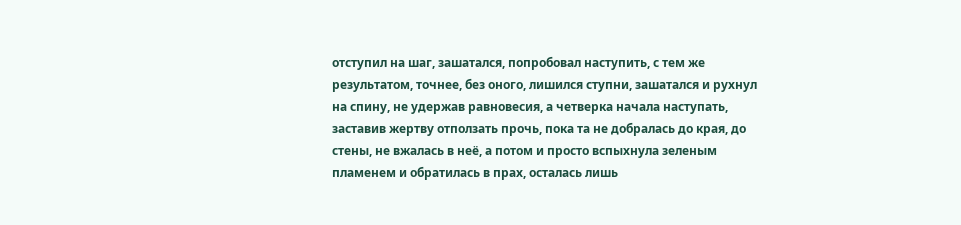отступил на шаг, зашатался, попробовал наступить, с тем же результатом, точнее, без оного, лишился ступни, зашатался и рухнул на спину, не удержав равновесия, а четверка начала наступать, заставив жертву отползать прочь, пока та не добралась до края, до стены, не вжалась в неё, а потом и просто вспыхнула зеленым пламенем и обратилась в прах, осталась лишь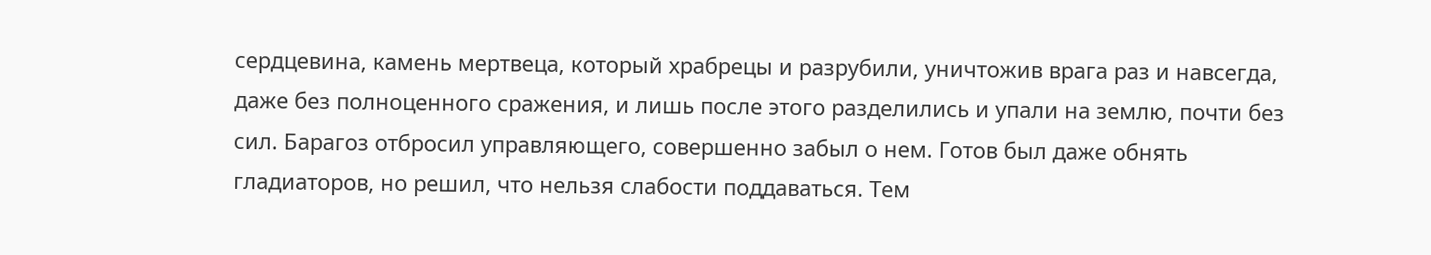сердцевина, камень мертвеца, который храбрецы и разрубили, уничтожив врага раз и навсегда, даже без полноценного сражения, и лишь после этого разделились и упали на землю, почти без сил. Барагоз отбросил управляющего, совершенно забыл о нем. Готов был даже обнять гладиаторов, но решил, что нельзя слабости поддаваться. Тем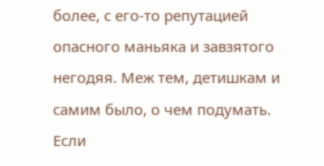более, с его-то репутацией опасного маньяка и завзятого негодяя. Меж тем, детишкам и самим было, о чем подумать. Если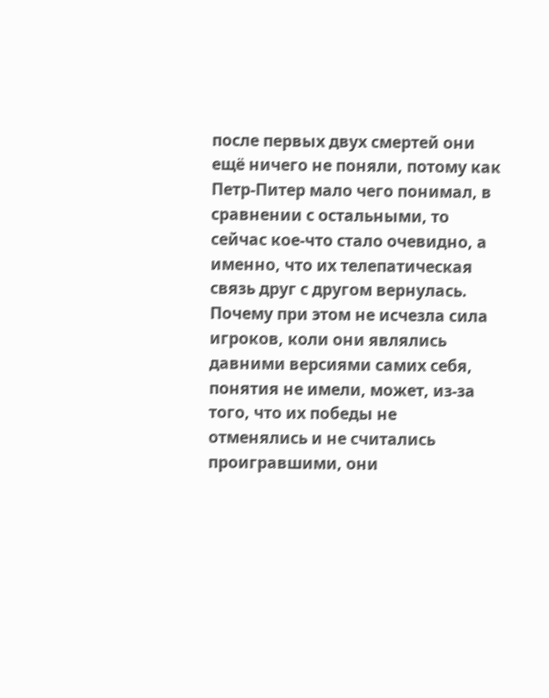после первых двух смертей они ещё ничего не поняли, потому как Петр-Питер мало чего понимал, в сравнении с остальными, то сейчас кое-что стало очевидно, а именно, что их телепатическая связь друг с другом вернулась.
Почему при этом не исчезла сила игроков, коли они являлись давними версиями самих себя, понятия не имели, может, из-за того, что их победы не отменялись и не считались проигравшими, они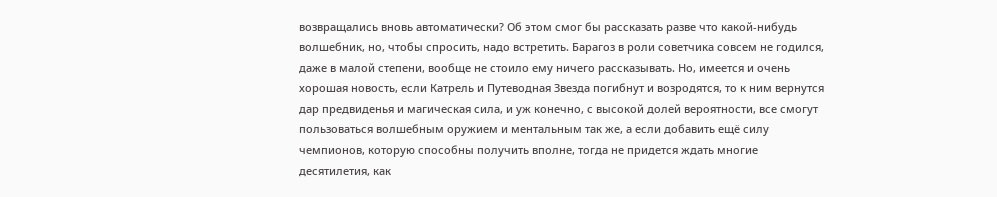возвращались вновь автоматически? Об этом смог бы рассказать разве что какой-нибудь волшебник, но, чтобы спросить, надо встретить. Барагоз в роли советчика совсем не годился, даже в малой степени, вообще не стоило ему ничего рассказывать. Но, имеется и очень хорошая новость, если Катрель и Путеводная Звезда погибнут и возродятся, то к ним вернутся дар предвиденья и магическая сила, и уж конечно, с высокой долей вероятности, все смогут пользоваться волшебным оружием и ментальным так же, а если добавить ещё силу чемпионов, которую способны получить вполне, тогда не придется ждать многие десятилетия, как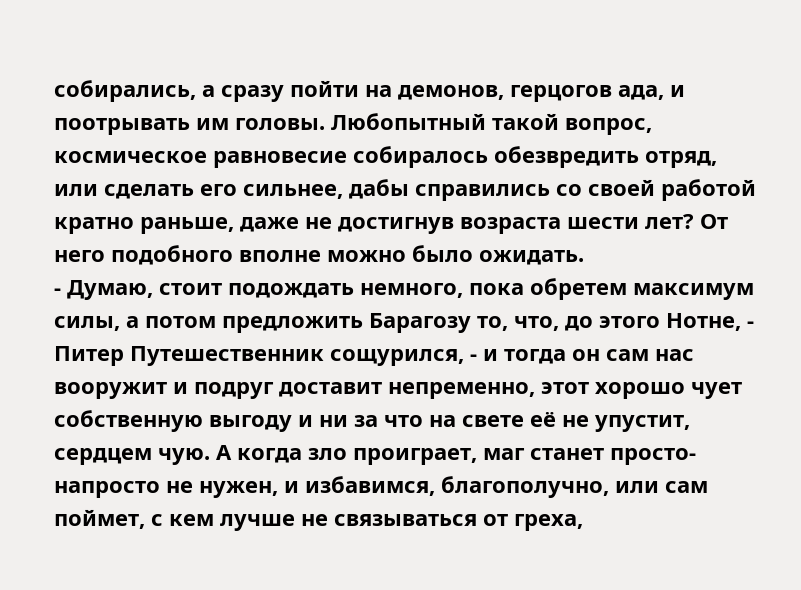собирались, а сразу пойти на демонов, герцогов ада, и поотрывать им головы. Любопытный такой вопрос, космическое равновесие собиралось обезвредить отряд, или сделать его сильнее, дабы справились со своей работой кратно раньше, даже не достигнув возраста шести лет? От него подобного вполне можно было ожидать.
- Думаю, стоит подождать немного, пока обретем максимум силы, а потом предложить Барагозу то, что, до этого Нотне, - Питер Путешественник сощурился, - и тогда он сам нас вооружит и подруг доставит непременно, этот хорошо чует собственную выгоду и ни за что на свете её не упустит, сердцем чую. А когда зло проиграет, маг станет просто-напросто не нужен, и избавимся, благополучно, или сам поймет, с кем лучше не связываться от греха,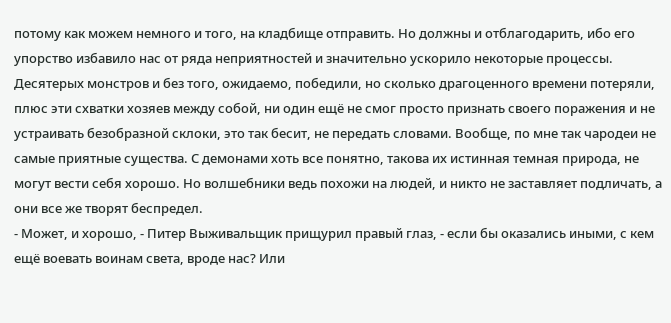потому как можем немного и того, на кладбище отправить. Но должны и отблагодарить, ибо его упорство избавило нас от ряда неприятностей и значительно ускорило некоторые процессы. Десятерых монстров и без того, ожидаемо, победили, но сколько драгоценного времени потеряли, плюс эти схватки хозяев между собой, ни один ещё не смог просто признать своего поражения и не устраивать безобразной склоки, это так бесит, не передать словами. Вообще, по мне так чародеи не самые приятные существа. С демонами хоть все понятно, такова их истинная темная природа, не могут вести себя хорошо. Но волшебники ведь похожи на людей, и никто не заставляет подличать, а они все же творят беспредел.
- Может, и хорошо, - Питер Выживальщик прищурил правый глаз, - если бы оказались иными, с кем ещё воевать воинам света, вроде нас? Или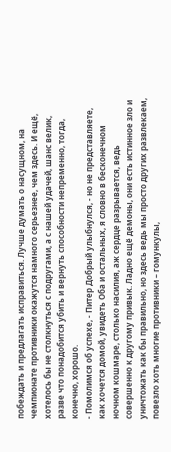побеждать и предлагать исправиться. Лучше думать о насущном, на чемпионате противники окажутся намного серьезнее, чем здесь. И ещё, хотелось бы не столкнуться с подругами, а с нашей удачей, шанс велик, разве что понадобится убить и вернуть способности непременно, тогда, конечно, хорошо.
- Помолимся об успехе, - Питер Добрый улыбнулся, - но не представляете, как хочется домой, увидеть Оба и остальных, я словно в бесконечном ночном кошмаре, столько насилия, аж сердце разрывается, ведь совершенно к другому привык. Ладно ещё демоны, они есть истинное зло и уничтожать как бы правильно, но здесь ведь мы просто других развлекаем, повезло хоть многие противники – гомункулы,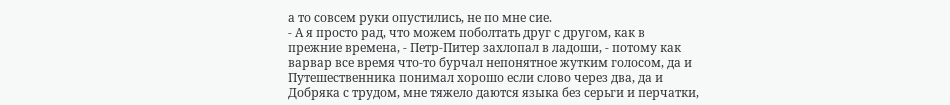а то совсем руки опустились, не по мне сие.
- А я просто рад, что можем поболтать друг с другом, как в прежние времена, - Петр-Питер захлопал в ладоши, - потому как варвар все время что-то бурчал непонятное жутким голосом, да и Путешественника понимал хорошо если слово через два, да и Добряка с трудом, мне тяжело даются языка без серьги и перчатки,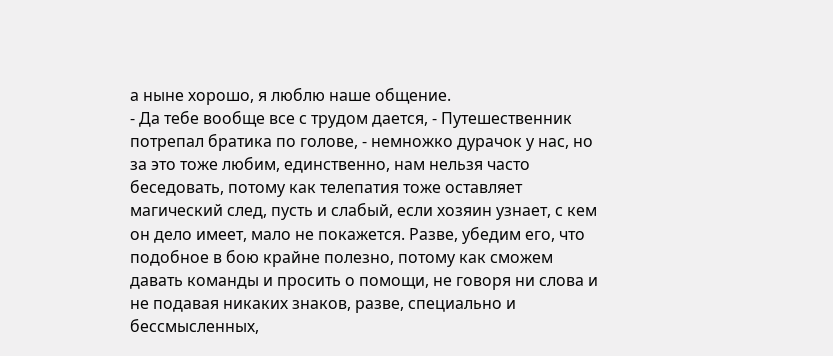а ныне хорошо, я люблю наше общение.
- Да тебе вообще все с трудом дается, - Путешественник потрепал братика по голове, - немножко дурачок у нас, но за это тоже любим, единственно, нам нельзя часто беседовать, потому как телепатия тоже оставляет магический след, пусть и слабый, если хозяин узнает, с кем он дело имеет, мало не покажется. Разве, убедим его, что подобное в бою крайне полезно, потому как сможем давать команды и просить о помощи, не говоря ни слова и не подавая никаких знаков, разве, специально и бессмысленных,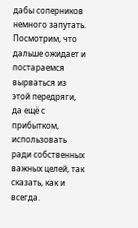дабы соперников немного запутать. Посмотрим, что дальше ожидает и постараемся вырваться из этой передряги, да ещё с прибытком, использовать ради собственных важных целей, так сказать, как и всегда.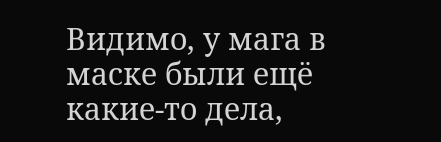Видимо, у мага в маске были ещё какие-то дела,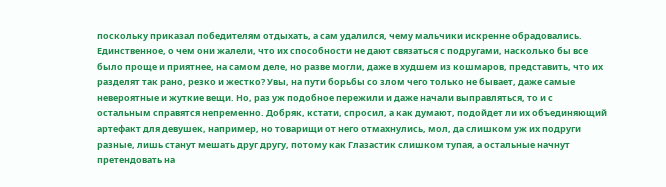поскольку приказал победителям отдыхать, а сам удалился, чему мальчики искренне обрадовались. Единственное, о чем они жалели, что их способности не дают связаться с подругами, насколько бы все было проще и приятнее, на самом деле, но разве могли, даже в худшем из кошмаров, представить, что их разделят так рано, резко и жестко? Увы, на пути борьбы со злом чего только не бывает, даже самые невероятные и жуткие вещи. Но, раз уж подобное пережили и даже начали выправляться, то и с остальным справятся непременно. Добряк, кстати, спросил, а как думают, подойдет ли их объединяющий артефакт для девушек, например, но товарищи от него отмахнулись, мол, да слишком уж их подруги разные, лишь станут мешать друг другу, потому как Глазастик слишком тупая, а остальные начнут претендовать на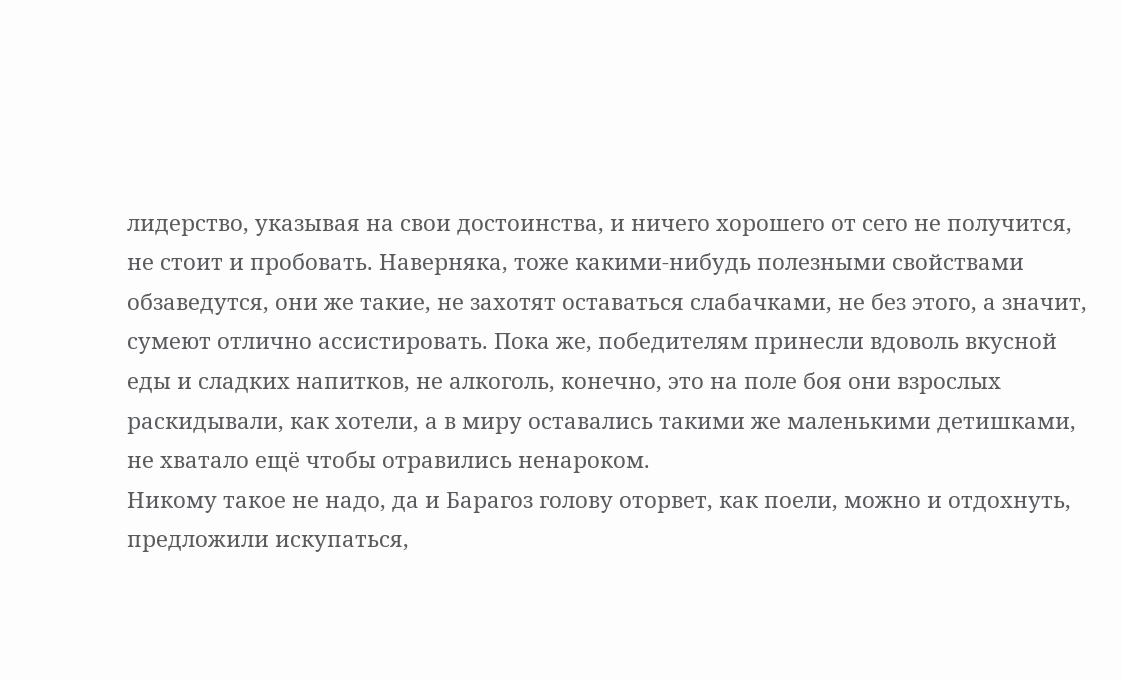лидерство, указывая на свои достоинства, и ничего хорошего от сего не получится, не стоит и пробовать. Наверняка, тоже какими-нибудь полезными свойствами обзаведутся, они же такие, не захотят оставаться слабачками, не без этого, а значит, сумеют отлично ассистировать. Пока же, победителям принесли вдоволь вкусной еды и сладких напитков, не алкоголь, конечно, это на поле боя они взрослых раскидывали, как хотели, а в миру оставались такими же маленькими детишками, не хватало ещё чтобы отравились ненароком.
Никому такое не надо, да и Барагоз голову оторвет, как поели, можно и отдохнуть, предложили искупаться,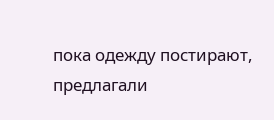пока одежду постирают, предлагали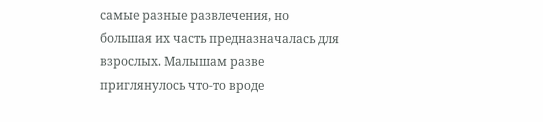самые разные развлечения, но большая их часть предназначалась для взрослых. Малышам разве приглянулось что-то вроде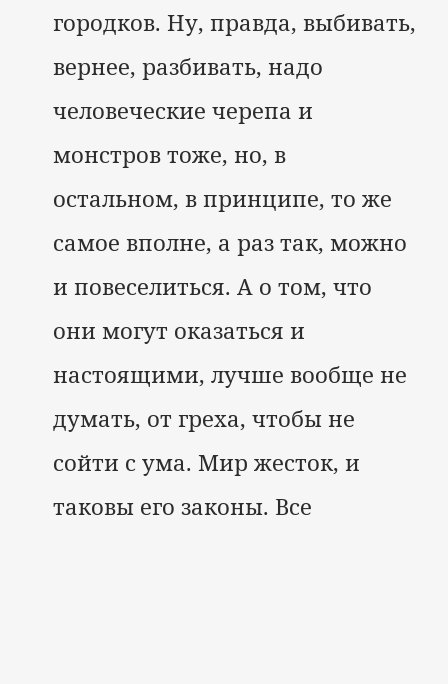городков. Ну, правда, выбивать, вернее, разбивать, надо человеческие черепа и монстров тоже, но, в остальном, в принципе, то же самое вполне, а раз так, можно и повеселиться. А о том, что они могут оказаться и настоящими, лучше вообще не думать, от греха, чтобы не сойти с ума. Мир жесток, и таковы его законы. Все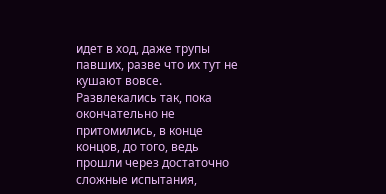идет в ход, даже трупы павших, разве что их тут не кушают вовсе. Развлекались так, пока окончательно не притомились, в конце концов, до того, ведь прошли через достаточно сложные испытания,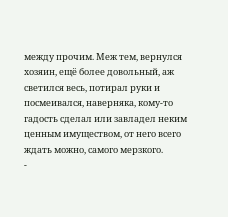между прочим. Меж тем, вернулся хозяин, ещё более довольный, аж светился весь, потирал руки и посмеивался, наверняка, кому-то гадость сделал или завладел неким ценным имуществом, от него всего ждать можно, самого мерзкого.
-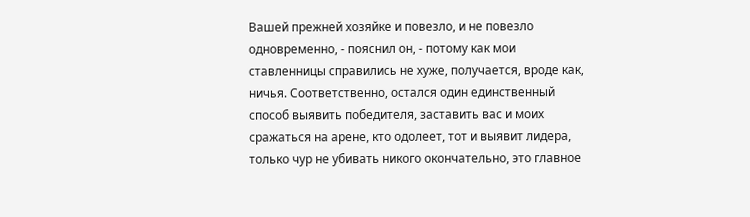Вашей прежней хозяйке и повезло, и не повезло одновременно, - пояснил он, - потому как мои ставленницы справились не хуже, получается, вроде как, ничья. Соответственно, остался один единственный способ выявить победителя, заставить вас и моих сражаться на арене, кто одолеет, тот и выявит лидера, только чур не убивать никого окончательно, это главное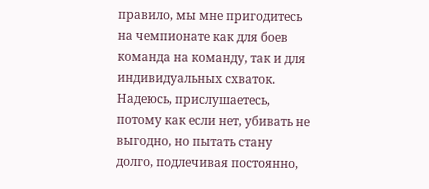правило, мы мне пригодитесь на чемпионате как для боев команда на команду, так и для индивидуальных схваток. Надеюсь, прислушаетесь, потому как если нет, убивать не выгодно, но пытать стану долго, подлечивая постоянно,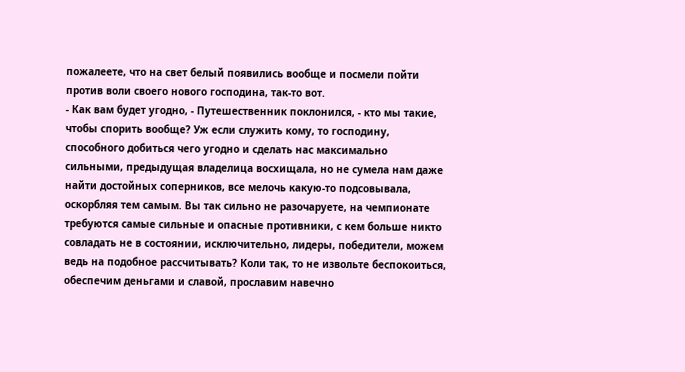пожалеете, что на свет белый появились вообще и посмели пойти против воли своего нового господина, так-то вот.
- Как вам будет угодно, - Путешественник поклонился, - кто мы такие, чтобы спорить вообще? Уж если служить кому, то господину, способного добиться чего угодно и сделать нас максимально сильными, предыдущая владелица восхищала, но не сумела нам даже найти достойных соперников, все мелочь какую-то подсовывала, оскорбляя тем самым. Вы так сильно не разочаруете, на чемпионате требуются самые сильные и опасные противники, с кем больше никто совладать не в состоянии, исключительно, лидеры, победители, можем ведь на подобное рассчитывать? Коли так, то не извольте беспокоиться, обеспечим деньгами и славой, прославим навечно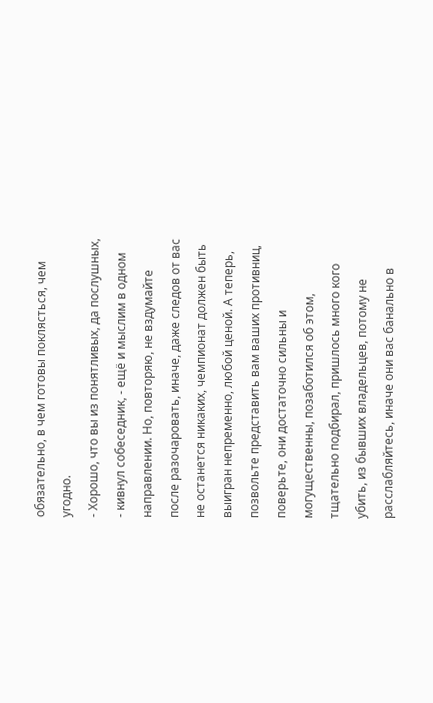обязательно, в чем готовы поклясться, чем угодно.
- Хорошо, что вы из понятливых, да послушных, - кивнул собеседник, - ещё и мыслим в одном направлении. Но, повторяю, не вздумайте после разочаровать, иначе, даже следов от вас не останется никаких, чемпионат должен быть выигран непременно, любой ценой. А теперь, позвольте представить вам ваших противниц, поверьте, они достаточно сильны и могущественны, позаботился об этом, тщательно подбирал, пришлось много кого убить, из бывших владельцев, потому не расслабляйтесь, иначе они вас банально в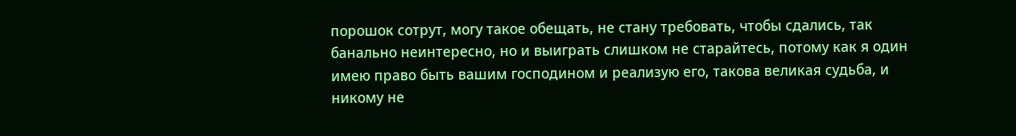порошок сотрут, могу такое обещать, не стану требовать, чтобы сдались, так банально неинтересно, но и выиграть слишком не старайтесь, потому как я один имею право быть вашим господином и реализую его, такова великая судьба, и никому не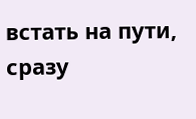встать на пути, сразу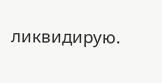ликвидирую.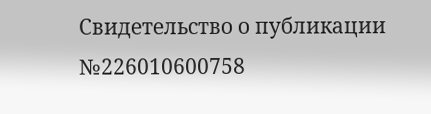Свидетельство о публикации №226010600758